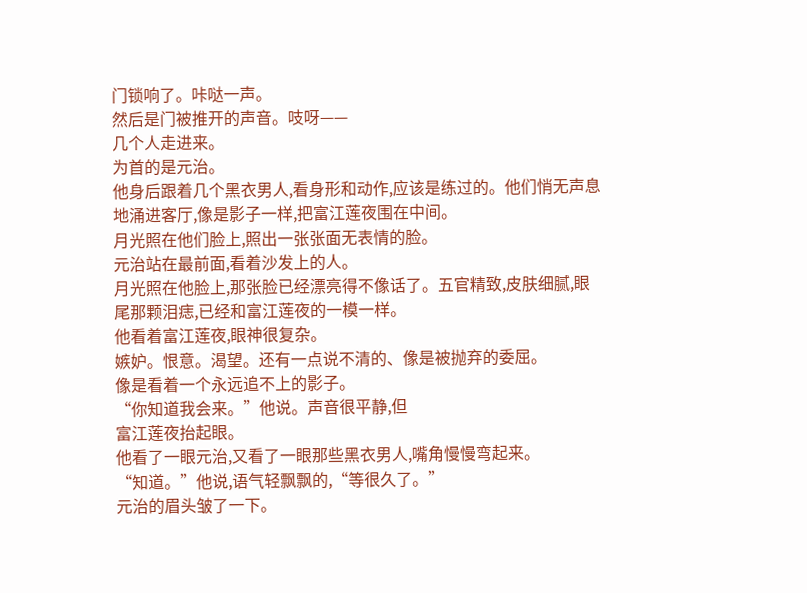门锁响了。咔哒一声。
然后是门被推开的声音。吱呀——
几个人走进来。
为首的是元治。
他身后跟着几个黑衣男人,看身形和动作,应该是练过的。他们悄无声息地涌进客厅,像是影子一样,把富江莲夜围在中间。
月光照在他们脸上,照出一张张面无表情的脸。
元治站在最前面,看着沙发上的人。
月光照在他脸上,那张脸已经漂亮得不像话了。五官精致,皮肤细腻,眼尾那颗泪痣,已经和富江莲夜的一模一样。
他看着富江莲夜,眼神很复杂。
嫉妒。恨意。渴望。还有一点说不清的、像是被抛弃的委屈。
像是看着一个永远追不上的影子。
“你知道我会来。”他说。声音很平静,但
富江莲夜抬起眼。
他看了一眼元治,又看了一眼那些黑衣男人,嘴角慢慢弯起来。
“知道。”他说,语气轻飘飘的,“等很久了。”
元治的眉头皱了一下。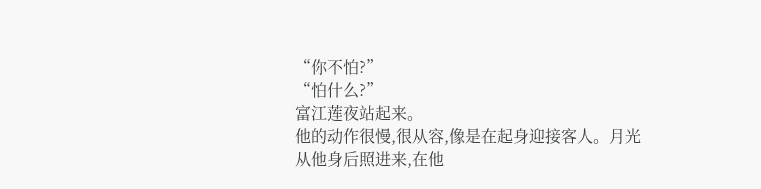“你不怕?”
“怕什么?”
富江莲夜站起来。
他的动作很慢,很从容,像是在起身迎接客人。月光从他身后照进来,在他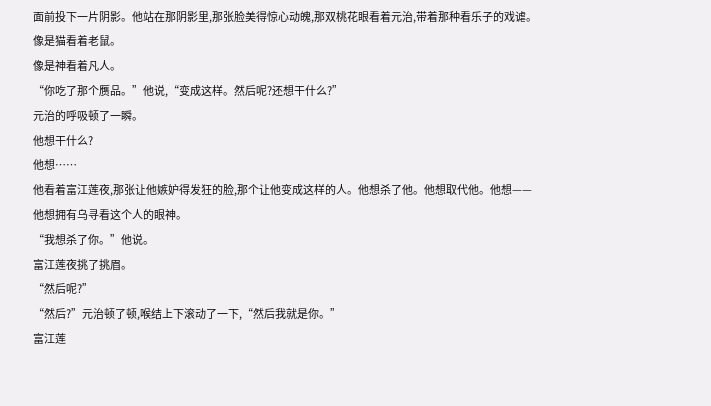面前投下一片阴影。他站在那阴影里,那张脸美得惊心动魄,那双桃花眼看着元治,带着那种看乐子的戏谑。
像是猫看着老鼠。
像是神看着凡人。
“你吃了那个赝品。”他说,“变成这样。然后呢?还想干什么?”
元治的呼吸顿了一瞬。
他想干什么?
他想……
他看着富江莲夜,那张让他嫉妒得发狂的脸,那个让他变成这样的人。他想杀了他。他想取代他。他想——
他想拥有乌寻看这个人的眼神。
“我想杀了你。”他说。
富江莲夜挑了挑眉。
“然后呢?”
“然后?”元治顿了顿,喉结上下滚动了一下,“然后我就是你。”
富江莲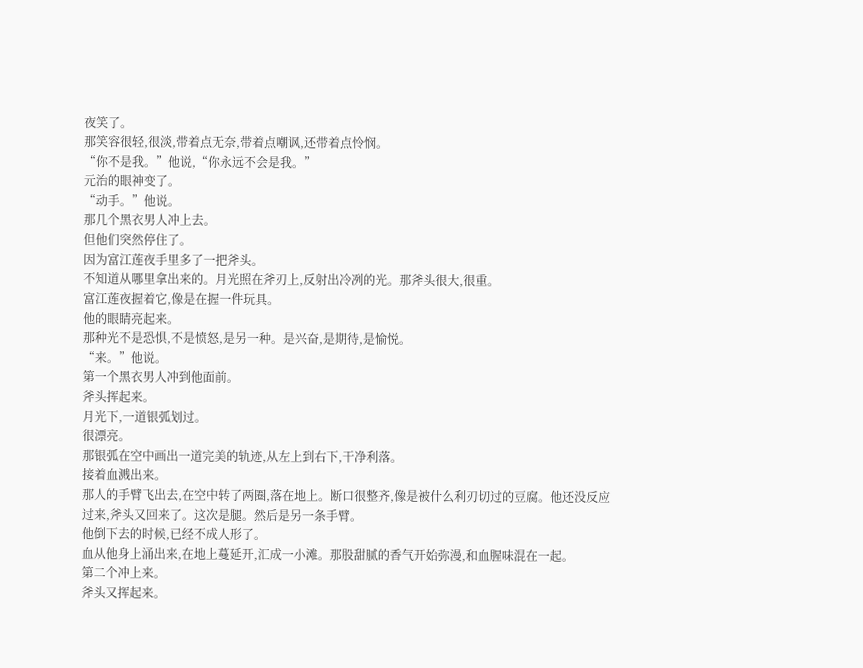夜笑了。
那笑容很轻,很淡,带着点无奈,带着点嘲讽,还带着点怜悯。
“你不是我。”他说,“你永远不会是我。”
元治的眼神变了。
“动手。”他说。
那几个黑衣男人冲上去。
但他们突然停住了。
因为富江莲夜手里多了一把斧头。
不知道从哪里拿出来的。月光照在斧刃上,反射出冷冽的光。那斧头很大,很重。
富江莲夜握着它,像是在握一件玩具。
他的眼睛亮起来。
那种光不是恐惧,不是愤怒,是另一种。是兴奋,是期待,是愉悦。
“来。”他说。
第一个黑衣男人冲到他面前。
斧头挥起来。
月光下,一道银弧划过。
很漂亮。
那银弧在空中画出一道完美的轨迹,从左上到右下,干净利落。
接着血溅出来。
那人的手臂飞出去,在空中转了两圈,落在地上。断口很整齐,像是被什么利刃切过的豆腐。他还没反应过来,斧头又回来了。这次是腿。然后是另一条手臂。
他倒下去的时候,已经不成人形了。
血从他身上涌出来,在地上蔓延开,汇成一小滩。那股甜腻的香气开始弥漫,和血腥味混在一起。
第二个冲上来。
斧头又挥起来。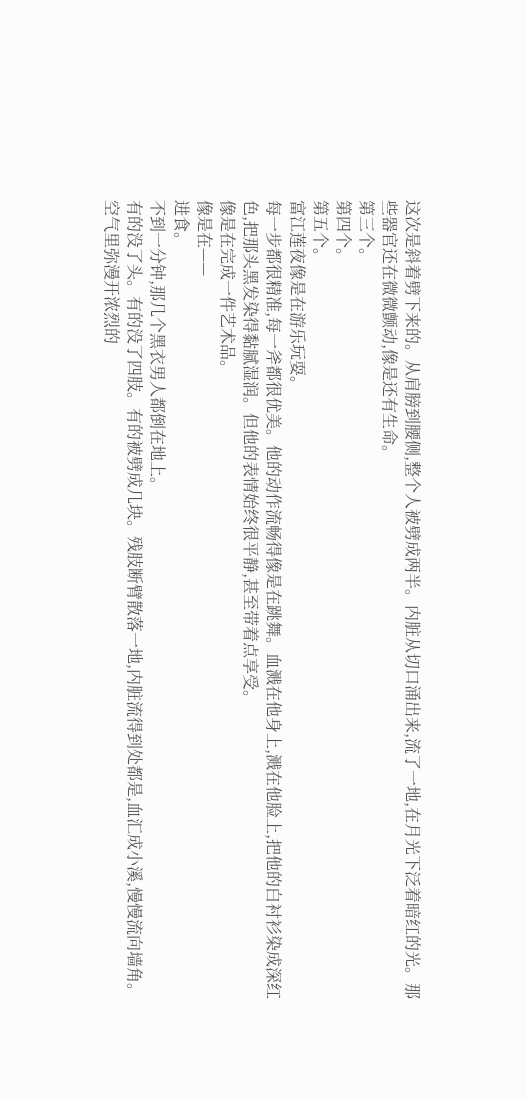这次是斜着劈下来的。从肩膀到腰侧,整个人被劈成两半。内脏从切口涌出来,流了一地,在月光下泛着暗红的光。那些器官还在微微颤动,像是还有生命。
第三个。
第四个。
第五个。
富江莲夜像是在游乐玩耍。
每一步都很精准,每一斧都很优美。他的动作流畅得像是在跳舞。血溅在他身上,溅在他脸上,把他的白衬衫染成深红色,把那头黑发染得黏腻湿润。但他的表情始终很平静,甚至带着点享受。
像是在完成一件艺术品。
像是在——
进食。
不到一分钟,那几个黑衣男人都倒在地上。
有的没了头。有的没了四肢。有的被劈成几块。残肢断臂散落一地,内脏流得到处都是,血汇成小溪,慢慢流向墙角。
空气里弥漫开浓烈的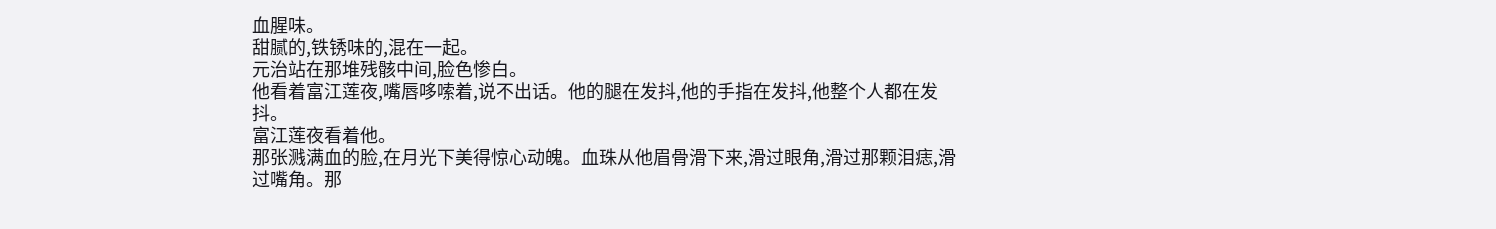血腥味。
甜腻的,铁锈味的,混在一起。
元治站在那堆残骸中间,脸色惨白。
他看着富江莲夜,嘴唇哆嗦着,说不出话。他的腿在发抖,他的手指在发抖,他整个人都在发抖。
富江莲夜看着他。
那张溅满血的脸,在月光下美得惊心动魄。血珠从他眉骨滑下来,滑过眼角,滑过那颗泪痣,滑过嘴角。那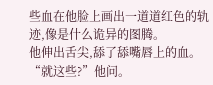些血在他脸上画出一道道红色的轨迹,像是什么诡异的图腾。
他伸出舌尖,舔了舔嘴唇上的血。
“就这些?”他问。